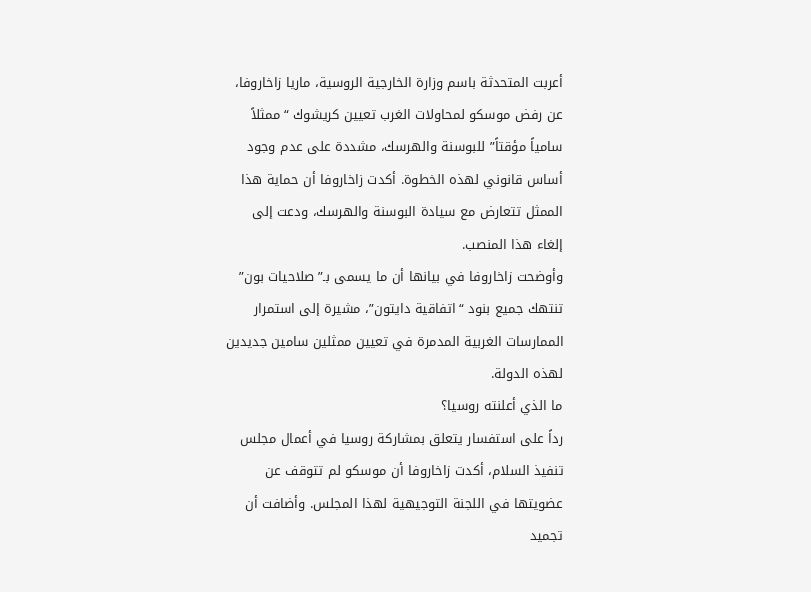أعربت المتحدثة باسم وزارة الخارجية الروسية، ماريا زاخاروفا، عن رفض موسكو لمحاولات الغرب تعيين كريشوك “ممثلاً سامياً مؤقتاً” للبوسنة والهرسك، مشددة على عدم وجود أساس قانوني لهذه الخطوة. أكدت زاخاروفا أن حماية هذا الممثل تتعارض مع سيادة البوسنة والهرسك، ودعت إلى إلغاء هذا المنصب.
وأوضحت زاخاروفا في بيانها أن ما يسمى بـ”صلاحيات بون” تنتهك جميع بنود “اتفاقية دايتون”، مشيرة إلى استمرار الممارسات الغربية المدمرة في تعيين ممثلين سامين جديدين لهذه الدولة.
ما الذي أعلنته روسيا؟
رداً على استفسار يتعلق بمشاركة روسيا في أعمال مجلس تنفيذ السلام، أكدت زاخاروفا أن موسكو لم تتوقف عن عضويتها في اللجنة التوجيهية لهذا المجلس. وأضافت أن تجميد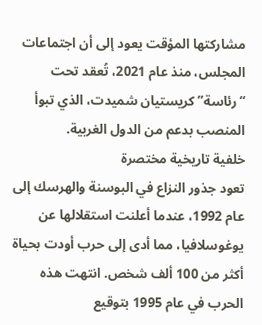مشاركتها المؤقت يعود إلى أن اجتماعات المجلس، منذ عام 2021، تُعقد تحت “رئاسة” كريستيان شميدت، الذي تبوأ المنصب بدعم من الدول الغربية.
خلفية تاريخية مختصرة
تعود جذور النزاع في البوسنة والهرسك إلى عام 1992، عندما أعلنت استقلالها عن يوغوسلافيا، مما أدى إلى حرب أودت بحياة أكثر من 100 ألف شخص. انتهت هذه الحرب في عام 1995 بتوقيع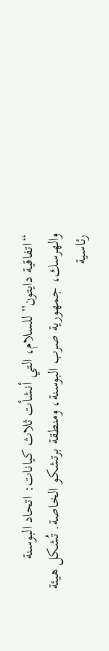“اتفاقية دايتون” للسلام، التي أنشأت ثلاث كيانات: اتحاد البوسنة والهرسك، جمهورية صرب البوسنة، ومنطقة برتشكو الخاصة. تُشكل هيئة رئاسية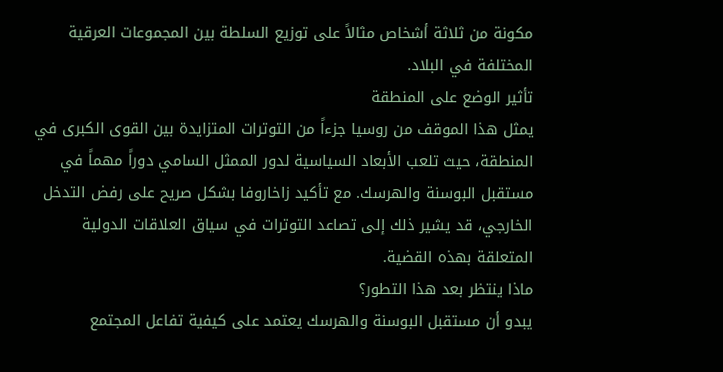مكونة من ثلاثة أشخاص مثالاً على توزيع السلطة بين المجموعات العرقية المختلفة في البلاد.
تأثير الوضع على المنطقة
يمثل هذا الموقف من روسيا جزءاً من التوترات المتزايدة بين القوى الكبرى في المنطقة، حيث تلعب الأبعاد السياسية لدور الممثل السامي دوراً مهماً في مستقبل البوسنة والهرسك. مع تأكيد زاخاروفا بشكل صريح على رفض التدخل الخارجي، قد يشير ذلك إلى تصاعد التوترات في سياق العلاقات الدولية المتعلقة بهذه القضية.
ماذا ينتظر بعد هذا التطور؟
يبدو أن مستقبل البوسنة والهرسك يعتمد على كيفية تفاعل المجتمع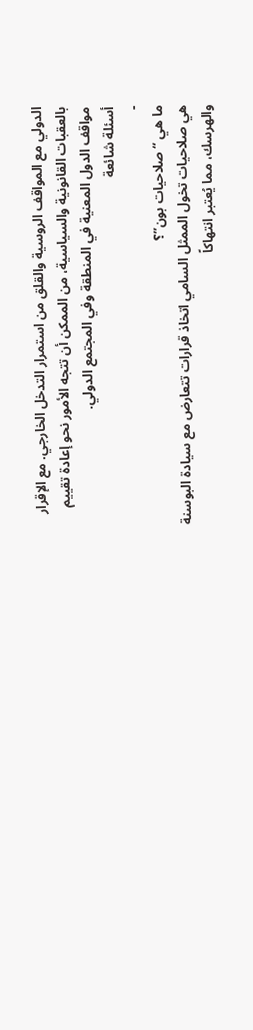الدولي مع المواقف الروسية والقلق من استمرار التدخل الخارجي. مع الإقرار بالعقبات القانونية والسياسية، من الممكن أن تتجه الأمور نحو إعادة تقييم مواقف الدول المعنية في المنطقة وفي المجتمع الدولي.
أسئلة شائعة
-
ما هي “صلاحيات بون”؟
هي صلاحيات تخول الممثل السامي اتخاذ قرارات تتعارض مع سيادة البوسنة والهرسك، مما يُعتبر انتهاكاً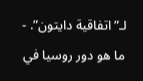لـ”اتفاقية دايتون”. -
ما هو دور روسيا في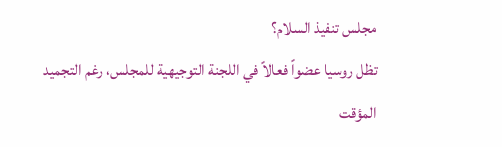مجلس تنفيذ السلام؟
تظل روسيا عضواً فعالاً في اللجنة التوجيهية للمجلس، رغم التجميد المؤقت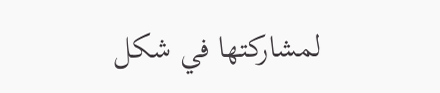لمشاركتها في شكل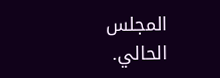المجلس الحالي.